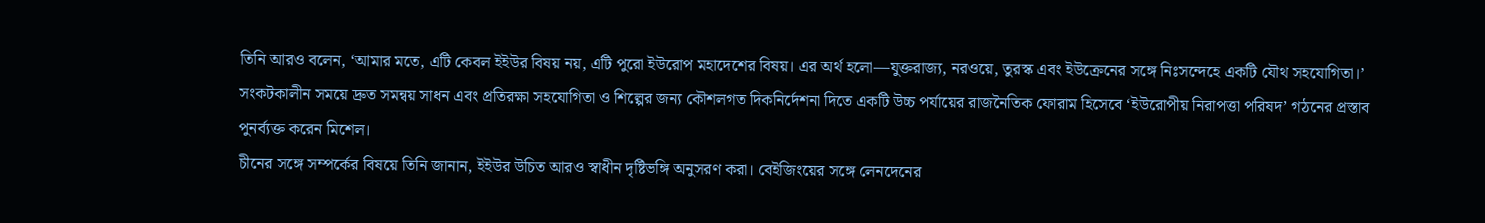তিনি আরও বলেন, ‘আমার মতে, এটি কেবল ইইউর বিষয় নয়, এটি পুরো ইউরোপ মহাদেশের বিষয়। এর অর্থ হলো—যুক্তরাজ্য, নরওয়ে, তুরস্ক এবং ইউক্রেনের সঙ্গে নিঃসন্দেহে একটি যৌথ সহযোগিতা।’
সংকটকালীন সময়ে দ্রুত সমন্বয় সাধন এবং প্রতিরক্ষা সহযোগিতা ও শিল্পের জন্য কৌশলগত দিকনির্দেশনা দিতে একটি উচ্চ পর্যায়ের রাজনৈতিক ফোরাম হিসেবে ‘ইউরোপীয় নিরাপত্তা পরিষদ’ গঠনের প্রস্তাব পুনর্ব্যক্ত করেন মিশেল।
চীনের সঙ্গে সম্পর্কের বিষয়ে তিনি জানান, ইইউর উচিত আরও স্বাধীন দৃষ্টিভঙ্গি অনুসরণ করা। বেইজিংয়ের সঙ্গে লেনদেনের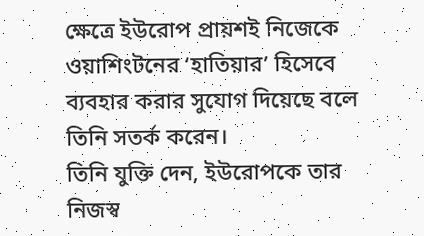ক্ষেত্রে ইউরোপ প্রায়শই নিজেকে ওয়াশিংটনের ‘হাতিয়ার’ হিসেবে ব্যবহার করার সুযোগ দিয়েছে বলে তিনি সতর্ক করেন।
তিনি যুক্তি দেন, ইউরোপকে তার নিজস্ব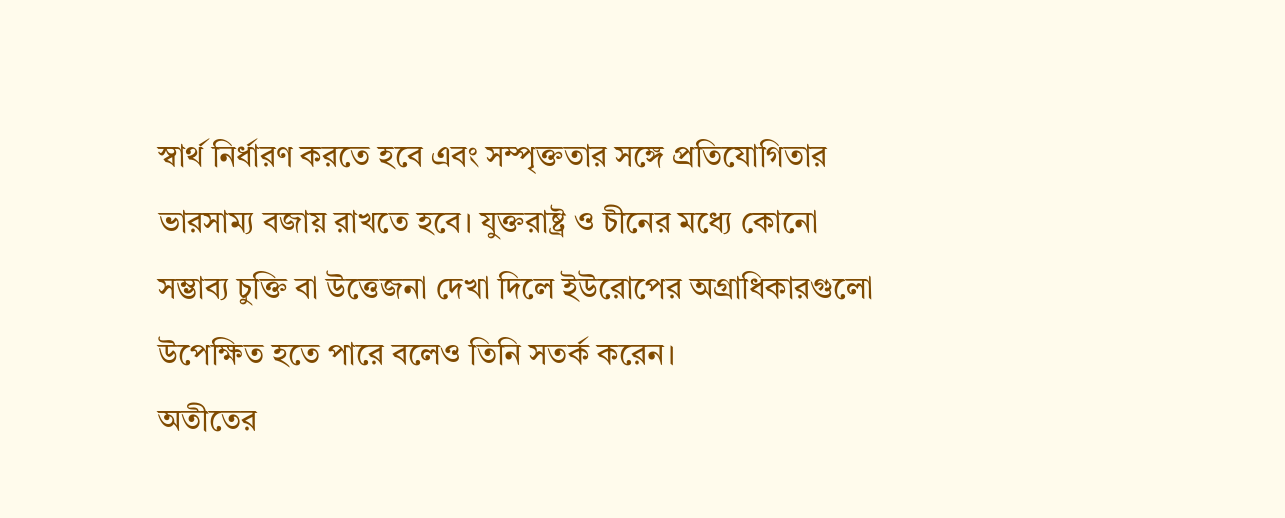স্বার্থ নির্ধারণ করতে হবে এবং সম্পৃক্ততার সঙ্গে প্রতিযোগিতার ভারসাম্য বজায় রাখতে হবে। যুক্তরাষ্ট্র ও চীনের মধ্যে কোনো সম্ভাব্য চুক্তি বা উত্তেজনা দেখা দিলে ইউরোপের অগ্রাধিকারগুলো উপেক্ষিত হতে পারে বলেও তিনি সতর্ক করেন।
অতীতের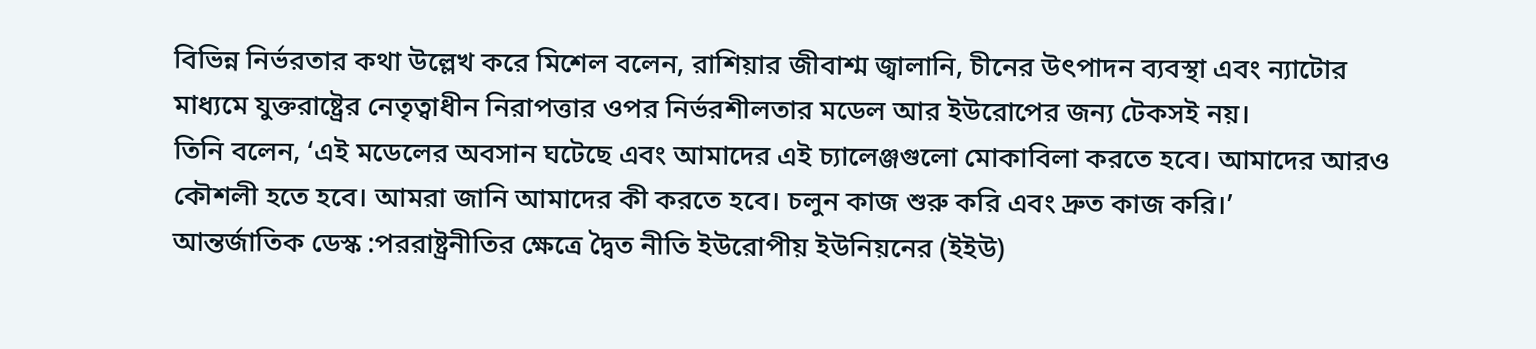বিভিন্ন নির্ভরতার কথা উল্লেখ করে মিশেল বলেন, রাশিয়ার জীবাশ্ম জ্বালানি, চীনের উৎপাদন ব্যবস্থা এবং ন্যাটোর মাধ্যমে যুক্তরাষ্ট্রের নেতৃত্বাধীন নিরাপত্তার ওপর নির্ভরশীলতার মডেল আর ইউরোপের জন্য টেকসই নয়।
তিনি বলেন, ‘এই মডেলের অবসান ঘটেছে এবং আমাদের এই চ্যালেঞ্জগুলো মোকাবিলা করতে হবে। আমাদের আরও কৌশলী হতে হবে। আমরা জানি আমাদের কী করতে হবে। চলুন কাজ শুরু করি এবং দ্রুত কাজ করি।’
আন্তর্জাতিক ডেস্ক :পররাষ্ট্রনীতির ক্ষেত্রে দ্বৈত নীতি ইউরোপীয় ইউনিয়নের (ইইউ)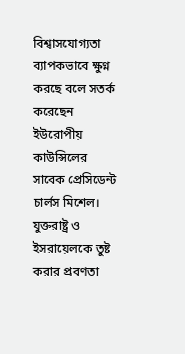বিশ্বাসযোগ্যতা ব্যাপকভাবে ক্ষুণ্ন করছে বলে সতর্ক করেছেন ইউরোপীয় কাউন্সিলের সাবেক প্রেসিডেন্ট চার্লস মিশেল। যুক্তরাষ্ট্র ও ইসরায়েলকে তুষ্ট করার প্রবণতা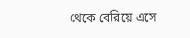থেকে বেরিয়ে এসে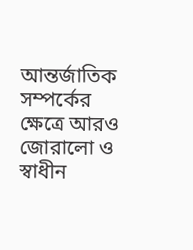আন্তর্জাতিক সম্পর্কের ক্ষেত্রে আরও জোরালো ও স্বাধীন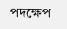পদক্ষেপ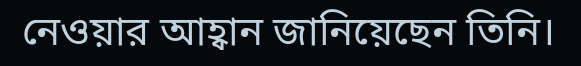নেওয়ার আহ্বান জানিয়েছেন তিনি।